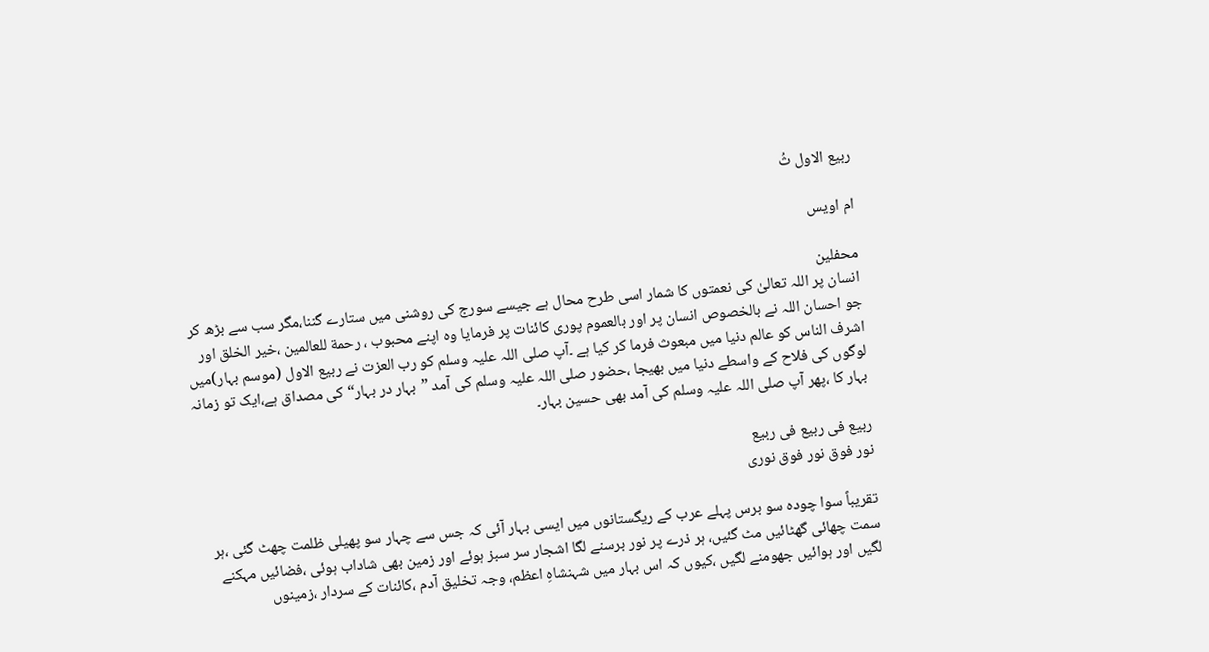ربیع الاول ثُ

ام اویس

محفلین
انسان پر اللہ تعالیٰ کی نعمتوں کا شمار اسی طرح محال ہے جیسے سورج کی روشنی میں ستارے گننا،مگر سب سے بڑھ کر جو احسان اللہ نے بالخصوص انسان پر اور بالعموم پوری کائنات پر فرمایا وہ اپنے محبوب ، رحمة للعالمین ،خیر الخلق اور اشرف الناس کو عالم دنیا میں مبعوث فرما کر کیا ہے ۔آپ صلی اللہ علیہ وسلم کو رب العزت نے ربیع الاول (موسم بہار)میں لوگوں کی فلاح کے واسطے دنیا میں بھیجا ،حضور صلی اللہ علیہ وسلم کی آمد ”بہار در بہار“کی مصداق ہے،ایک تو زمانہ بہار کا ،پھر آپ صلی اللہ علیہ وسلم کی آمد بھی حسین بہار۔

ربیع فی ربیع فی ربیع
نور فوق نور فوق نوری

تقریباً سوا چودہ سو برس پہلے عرب کے ریگستانوں میں ایسی بہار آئی کہ جس سے چہار سو پھیلی ظلمت چھٹ گئی ،ہر سمت چھائی گھٹائیں مٹ گئیں، ہر ذرے پر نور برسنے لگا اشجار سر سبز ہوئے اور زمین بھی شاداب ہوئی ،فضائیں مہکنے لگیں اور ہوائیں جھومنے لگیں ،کیوں کہ اس بہار میں شہنشاہِ اعظم، وجہ تخلیق آدم ،کائنات کے سردار ،زمینوں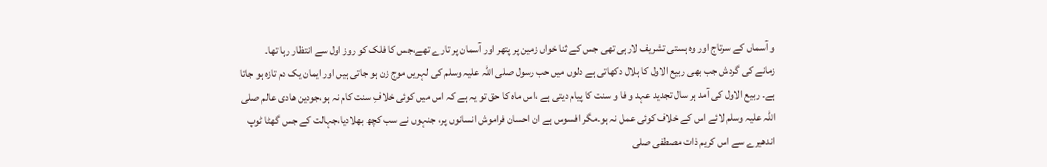و آسماں کے سرتاج اور وہ ہستی تشریف لارہی تھی جس کے ثنا خواں زمین پر پتھر اور آسمان پر تارے تھے،جس کا فلک کو روز اول سے انتظار رہا تھا۔
زمانے کی گردش جب بھی ربیع الاول کا ہلال دکھاتی ہے دلوں میں حب رسول صلی اللہ علیہ وسلم کی لہریں موج زن ہو جاتی ہیں اور ایمان یک دم تازہ ہو جاتا ہے۔ ربیع الاول کی آمد ہر سال تجدید عہد و فا و سنت کا پیام دیتی ہے ،اس ماہ کا حق تو یہ ہے کہ اس میں کوئی خلافِ سنت کام نہ ہو،جودین ھادی عالم صلی اللہ علیہ وسلم لائے اس کے خلاف کوئی عمل نہ ہو۔مگر افسوس ہے ان احسان فراموش انسانوں پر، جنہوں نے سب کچھ بھلادیا،جہالت کے جس گھٹا ٹوپ اندھیرے سے اس کریم ذات مصطفی صلی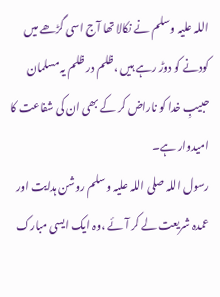اللہ علیہ وسلم نے نکالا تھا آج اسی گڑھے میں کودنے کو دوڑ رہے ہیں ،ظلم در ظلم یہ مسلمان حبیبِ خدا کو ناراض کر کے بھی ان کی شفاعت کا امیدوار ہے۔
رسول اللہ صلی اللہ علیہ وسلم روشن ہدایت اور عمدہ شریعت لے کر آئے ،وہ ایک ایسی مبارک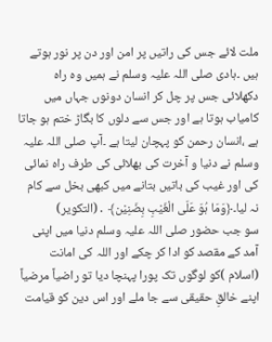ملت لائے جس کی راتیں پر امن اور دن پر نور ہوتے ہیں ۔ہادی صلی اللہ علیہ وسلم نے ہمیں وہ راہ دکھلائی جس پر چل کر انسان دونوں جہاں میں کامیاب ہوتا ہے اور جس سے دلوں کا بگاڑ ختم ہو جاتا ہے ،انسان رحمن کو پہچان لیتا ہے ۔آپ صلی اللہ علیہ وسلم نے دنیا و آخرت کی بھلائی کی طرف راہ نمائی کی اور غیب کی باتیں بتانے میں کبھی بخل سے کام نہ لیا۔﴿وَمَا ہُوَ عَلَی الْغَیْبِ بِضَنِیْن﴾ ․(التکویر)
سو جب حضور صلی اللہ علیہ وسلم دنیا میں اپنی آمد کے مقصد کو ادا کر چکے اور اللہ کی امانت (اسلام )کو لوگوں تک پورا پہنچا دیا تو راضیاً مرضیاً اپنے خالقِ حقیقی سے جا ملے اور اس دین کو قیامت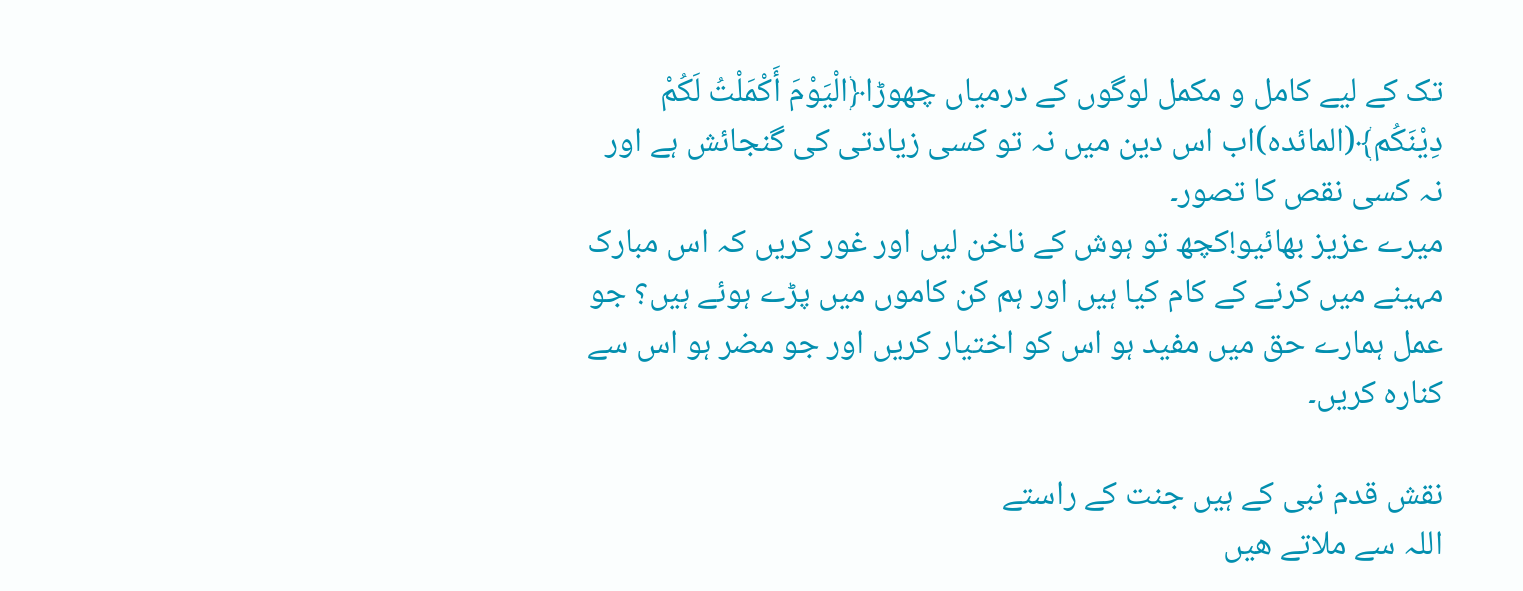تک کے لیے کامل و مکمل لوگوں کے درمیاں چھوڑا﴿الْیَوْمَ أَکْمَلْتُ لَکُمْ دِیْنَکُم﴾(المائدہ)اب اس دین میں نہ تو کسی زیادتی کی گنجائش ہے اور نہ کسی نقص کا تصور۔
میرے عزیز بھائیو!کچھ تو ہوش کے ناخن لیں اور غور کریں کہ اس مبارک مہینے میں کرنے کے کام کیا ہیں اور ہم کن کاموں میں پڑے ہوئے ہیں؟ جو عمل ہمارے حق میں مفید ہو اس کو اختیار کریں اور جو مضر ہو اس سے کنارہ کریں۔

نقش قدم نبی کے ہیں جنت کے راستے
اللہ سے ملاتے ھیں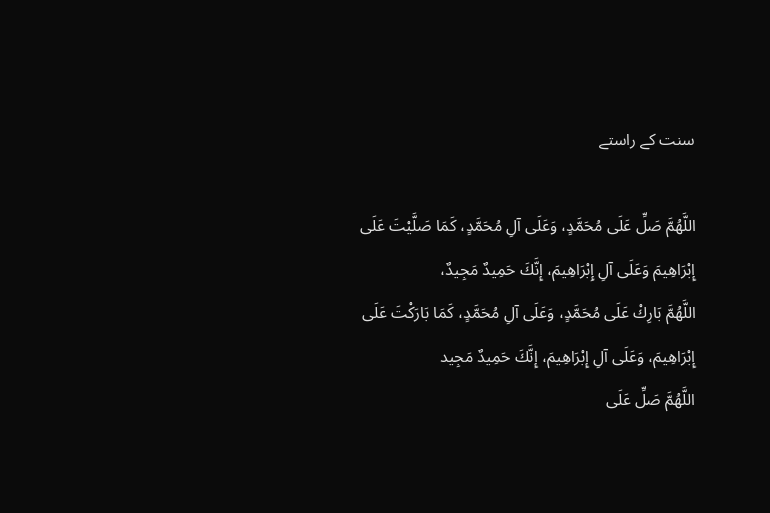سنت کے راستے

اللَّهُمَّ صَلِّ عَلَى مُحَمَّدٍ، وَعَلَى آلِ مُحَمَّدٍ، كَمَا صَلَّيْتَ عَلَى إِبْرَاهِيمَ وَعَلَى آلِ إِبْرَاهِيمَ، إِنَّكَ حَمِيدٌ مَجِيدٌ،
اللَّهُمَّ بَارِكْ عَلَى مُحَمَّدٍ، وَعَلَى آلِ مُحَمَّدٍ، كَمَا بَارَكْتَ عَلَى إِبْرَاهِيمَ، وَعَلَى آلِ إِبْرَاهِيمَ، إِنَّكَ حَمِيدٌ مَجِيد
اللَّهُمَّ صَلِّ عَلَى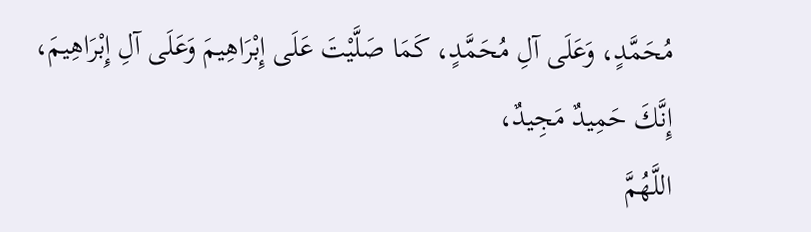مُحَمَّدٍ، وَعَلَى آلِ مُحَمَّدٍ، كَمَا صَلَّيْتَ عَلَى إِبْرَاهِيمَ وَعَلَى آلِ إِبْرَاهِيمَ، إِنَّكَ حَمِيدٌ مَجِيدٌ،
اللَّهُمَّ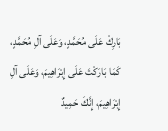بَارِكْ عَلَى مُحَمَّدٍ، وَعَلَى آلِ مُحَمَّدٍ، كَمَا بَارَكْتَ عَلَى إِبْرَاهِيمَ، وَعَلَى آلِ إِبْرَاهِيمَ، إِنَّكَ حَمِيدٌ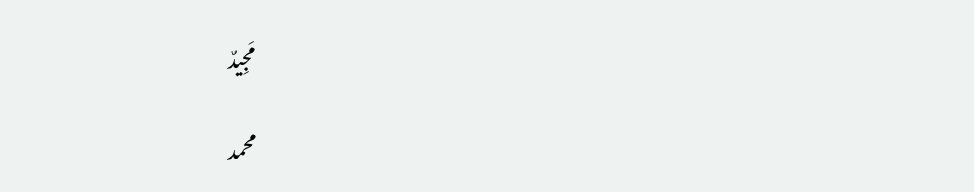مَجِيدٌ

محمد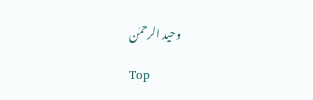وحید الرحمٰن

Top